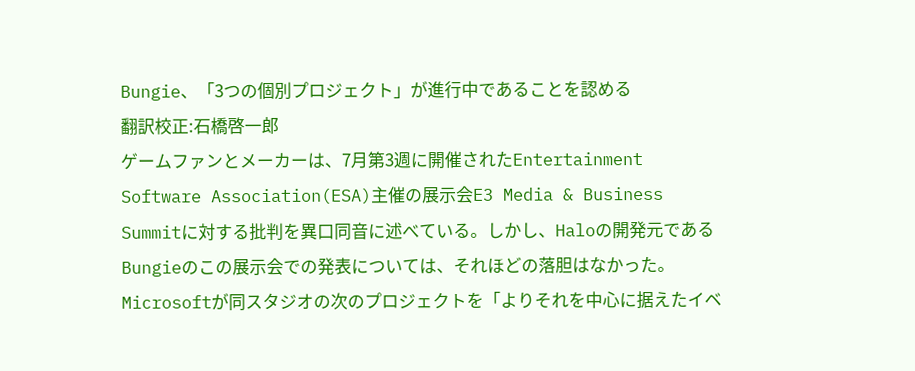Bungie、「3つの個別プロジェクト」が進行中であることを認める
翻訳校正:石橋啓一郎
ゲームファンとメーカーは、7月第3週に開催されたEntertainment Software Association(ESA)主催の展示会E3 Media & Business Summitに対する批判を異口同音に述べている。しかし、Haloの開発元であるBungieのこの展示会での発表については、それほどの落胆はなかった。Microsoftが同スタジオの次のプロジェクトを「よりそれを中心に据えたイベ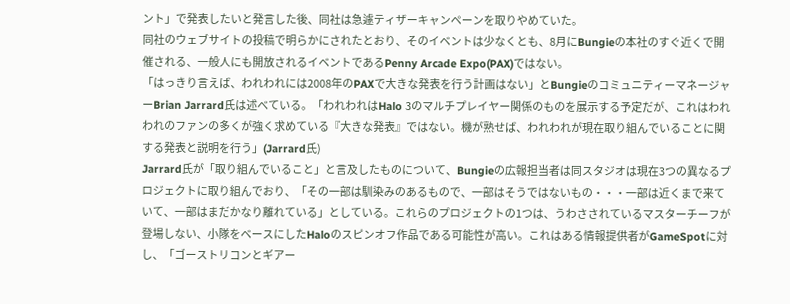ント」で発表したいと発言した後、同社は急遽ティザーキャンペーンを取りやめていた。
同社のウェブサイトの投稿で明らかにされたとおり、そのイベントは少なくとも、8月にBungieの本社のすぐ近くで開催される、一般人にも開放されるイベントであるPenny Arcade Expo(PAX)ではない。
「はっきり言えば、われわれには2008年のPAXで大きな発表を行う計画はない」とBungieのコミュニティーマネージャーBrian Jarrard氏は述べている。「われわれはHalo 3のマルチプレイヤー関係のものを展示する予定だが、これはわれわれのファンの多くが強く求めている『大きな発表』ではない。機が熟せば、われわれが現在取り組んでいることに関する発表と説明を行う」(Jarrard氏)
Jarrard氏が「取り組んでいること」と言及したものについて、Bungieの広報担当者は同スタジオは現在3つの異なるプロジェクトに取り組んでおり、「その一部は馴染みのあるもので、一部はそうではないもの・・・一部は近くまで来ていて、一部はまだかなり離れている」としている。これらのプロジェクトの1つは、うわさされているマスターチーフが登場しない、小隊をベースにしたHaloのスピンオフ作品である可能性が高い。これはある情報提供者がGameSpotに対し、「ゴーストリコンとギアー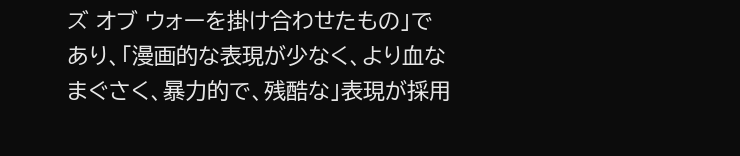ズ オブ ウォーを掛け合わせたもの」であり、「漫画的な表現が少なく、より血なまぐさく、暴力的で、残酷な」表現が採用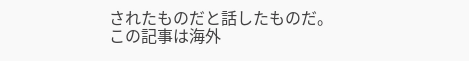されたものだと話したものだ。
この記事は海外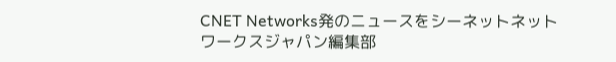CNET Networks発のニュースをシーネットネットワークスジャパン編集部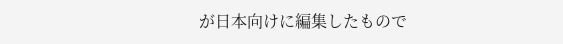が日本向けに編集したもので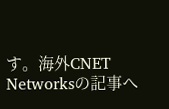す。海外CNET Networksの記事へ